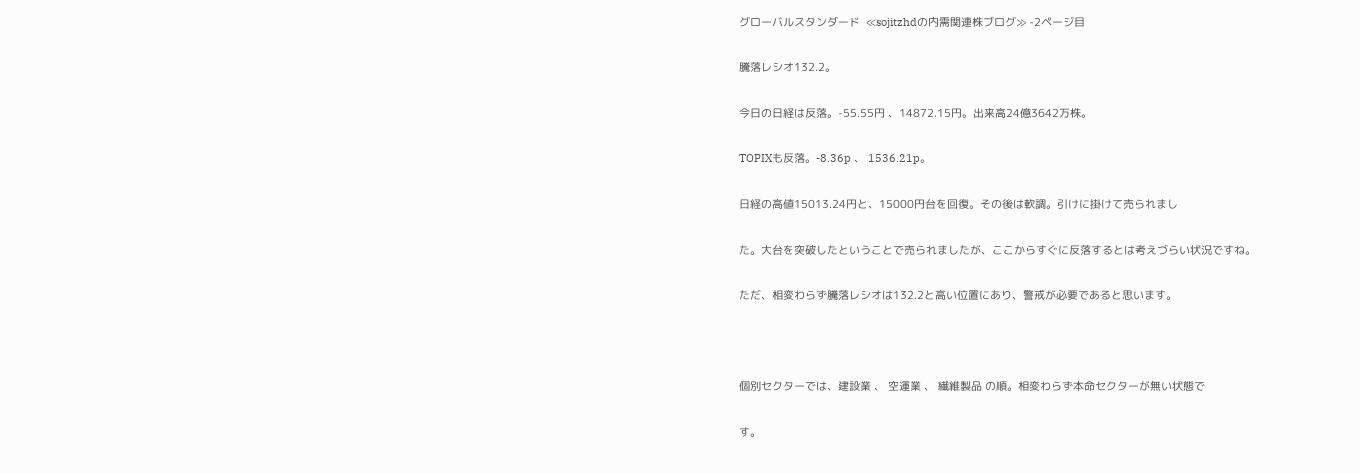グローバルスタンダード  ≪sojitzhdの内需関連株ブログ≫ -2ページ目

騰落レシオ132.2。

今日の日経は反落。-55.55円 、14872.15円。出来高24億3642万株。

TOPIXも反落。-8.36p 、 1536.21p。

日経の高値15013.24円と、15000円台を回復。その後は軟調。引けに掛けて売られまし

た。大台を突破したということで売られましたが、ここからすぐに反落するとは考えづらい状況ですね。

ただ、相変わらず騰落レシオは132.2と高い位置にあり、警戒が必要であると思います。



個別セクターでは、建設業 、 空運業 、 繊維製品 の順。相変わらず本命セクターが無い状態で

す。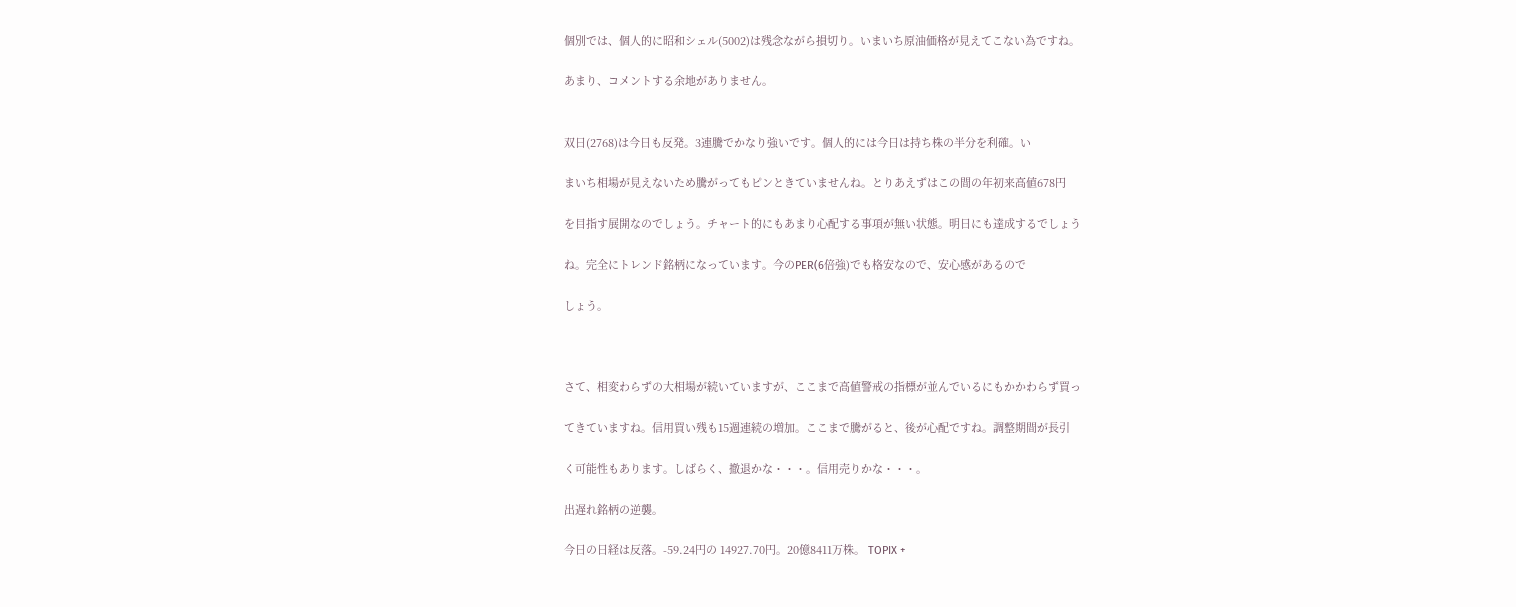個別では、個人的に昭和シェル(5002)は残念ながら損切り。いまいち原油価格が見えてこない為ですね。

あまり、コメントする余地がありません。


双日(2768)は今日も反発。3連騰でかなり強いです。個人的には今日は持ち株の半分を利確。い

まいち相場が見えないため騰がってもピンときていませんね。とりあえずはこの間の年初来高値678円

を目指す展開なのでしょう。チャート的にもあまり心配する事項が無い状態。明日にも達成するでしょう

ね。完全にトレンド銘柄になっています。今のPER(6倍強)でも格安なので、安心感があるので

しょう。



さて、相変わらずの大相場が続いていますが、ここまで高値警戒の指標が並んでいるにもかかわらず買っ

てきていますね。信用買い残も15週連続の増加。ここまで騰がると、後が心配ですね。調整期間が長引

く可能性もあります。しばらく、撤退かな・・・。信用売りかな・・・。

出遅れ銘柄の逆襲。

今日の日経は反落。-59.24円の 14927.70円。20億8411万株。 TOPIX +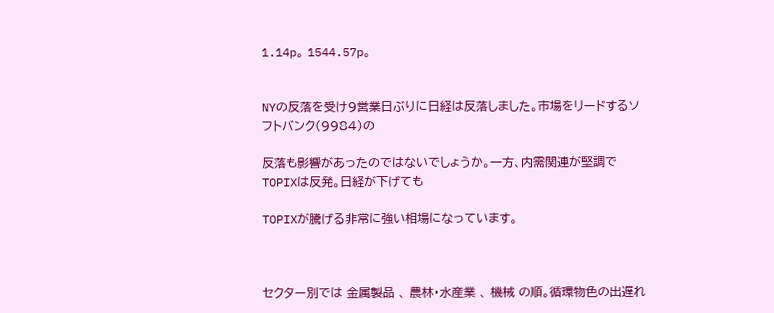1.14p。 1544.57p。


NYの反落を受け9営業日ぶりに日経は反落しました。市場をリードするソフトバンク(9984)の

反落も影響があったのではないでしょうか。一方、内需関連が堅調でTOPIXは反発。日経が下げても

TOPIXが騰げる非常に強い相場になっています。



セクター別では 金属製品 、 農林・水産業 、 機械 の順。循環物色の出遅れ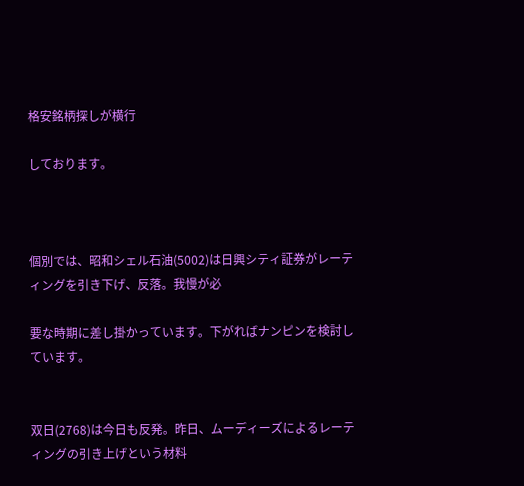格安銘柄探しが横行

しております。



個別では、昭和シェル石油(5002)は日興シティ証券がレーティングを引き下げ、反落。我慢が必

要な時期に差し掛かっています。下がればナンピンを検討しています。


双日(2768)は今日も反発。昨日、ムーディーズによるレーティングの引き上げという材料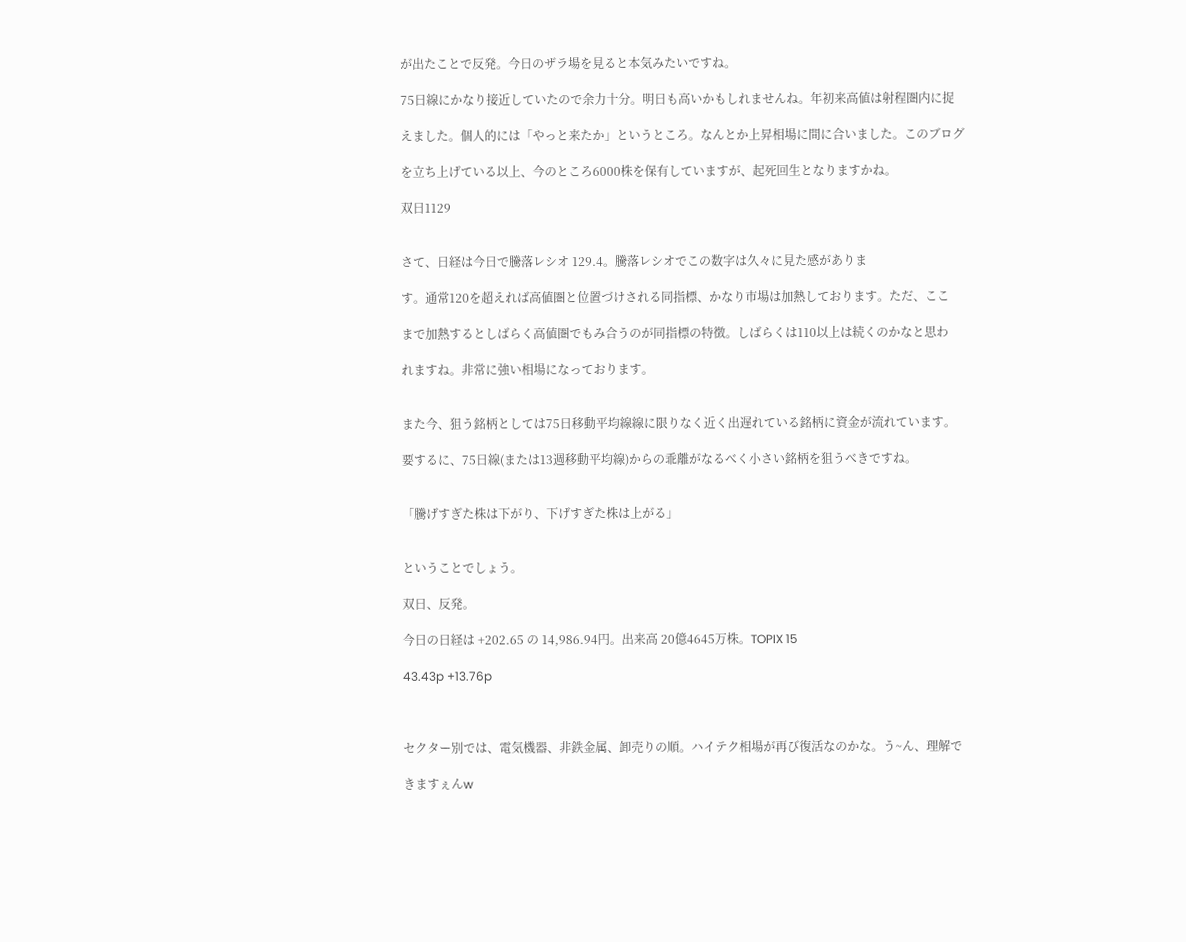が出たことで反発。今日のザラ場を見ると本気みたいですね。

75日線にかなり接近していたので余力十分。明日も高いかもしれませんね。年初来高値は射程圏内に捉

えました。個人的には「やっと来たか」というところ。なんとか上昇相場に間に合いました。このブログ

を立ち上げている以上、今のところ6000株を保有していますが、起死回生となりますかね。

双日1129


さて、日経は今日で騰落レシオ 129.4。騰落レシオでこの数字は久々に見た感がありま

す。通常120を超えれば高値圏と位置づけされる同指標、かなり市場は加熱しております。ただ、ここ

まで加熱するとしばらく高値圏でもみ合うのが同指標の特徴。しばらくは110以上は続くのかなと思わ

れますね。非常に強い相場になっております。


また今、狙う銘柄としては75日移動平均線線に限りなく近く出遅れている銘柄に資金が流れています。

要するに、75日線(または13週移動平均線)からの乖離がなるべく小さい銘柄を狙うべきですね。


「騰げすぎた株は下がり、下げすぎた株は上がる」


ということでしょう。

双日、反発。

今日の日経は +202.65 の 14,986.94円。出来高 20億4645万株。TOPIX 15

43.43p +13.76p



セクター別では、電気機器、非鉄金属、卸売りの順。ハイテク相場が再び復活なのかな。う~ん、理解で

きますぇんw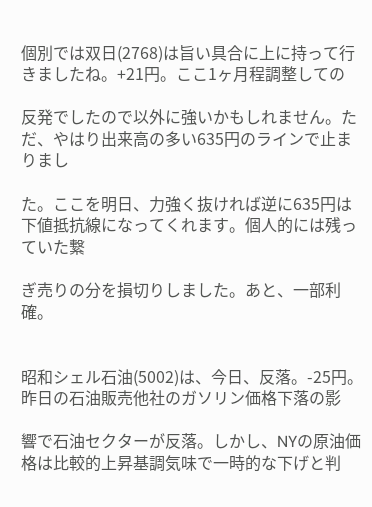個別では双日(2768)は旨い具合に上に持って行きましたね。+21円。ここ1ヶ月程調整しての

反発でしたので以外に強いかもしれません。ただ、やはり出来高の多い635円のラインで止まりまし

た。ここを明日、力強く抜ければ逆に635円は下値抵抗線になってくれます。個人的には残っていた繋

ぎ売りの分を損切りしました。あと、一部利確。


昭和シェル石油(5002)は、今日、反落。-25円。昨日の石油販売他社のガソリン価格下落の影

響で石油セクターが反落。しかし、NYの原油価格は比較的上昇基調気味で一時的な下げと判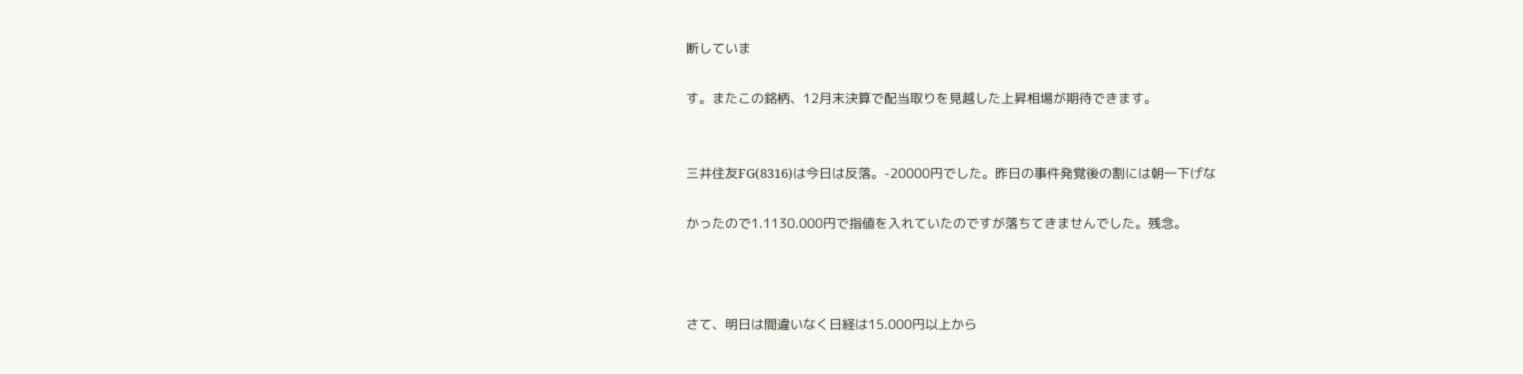断していま

す。またこの銘柄、12月末決算で配当取りを見越した上昇相場が期待できます。


三井住友FG(8316)は今日は反落。-20000円でした。昨日の事件発覚後の割には朝一下げな

かったので1.1130.000円で指値を入れていたのですが落ちてきませんでした。残念。



さて、明日は間違いなく日経は15.000円以上から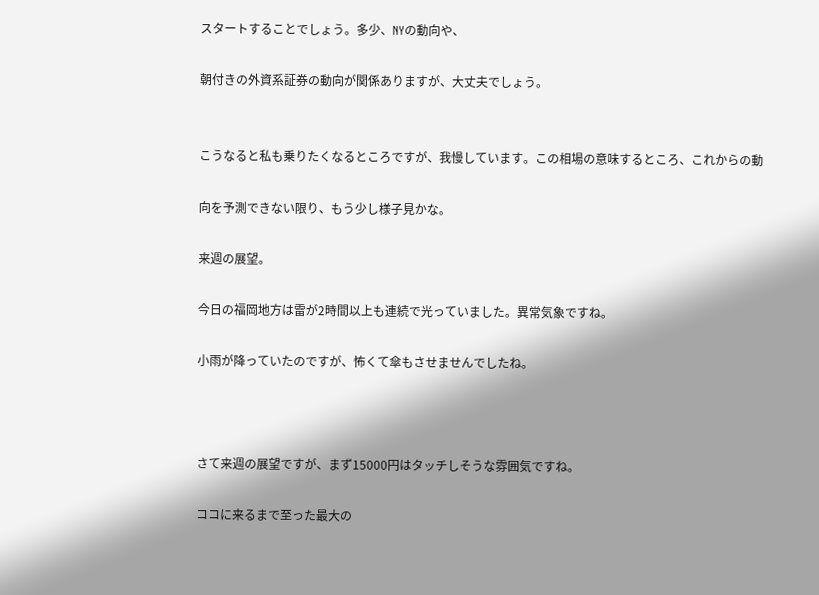スタートすることでしょう。多少、NYの動向や、

朝付きの外資系証券の動向が関係ありますが、大丈夫でしょう。


こうなると私も乗りたくなるところですが、我慢しています。この相場の意味するところ、これからの動

向を予測できない限り、もう少し様子見かな。

来週の展望。

今日の福岡地方は雷が2時間以上も連続で光っていました。異常気象ですね。

小雨が降っていたのですが、怖くて傘もさせませんでしたね。



さて来週の展望ですが、まず15000円はタッチしそうな雰囲気ですね。

ココに来るまで至った最大の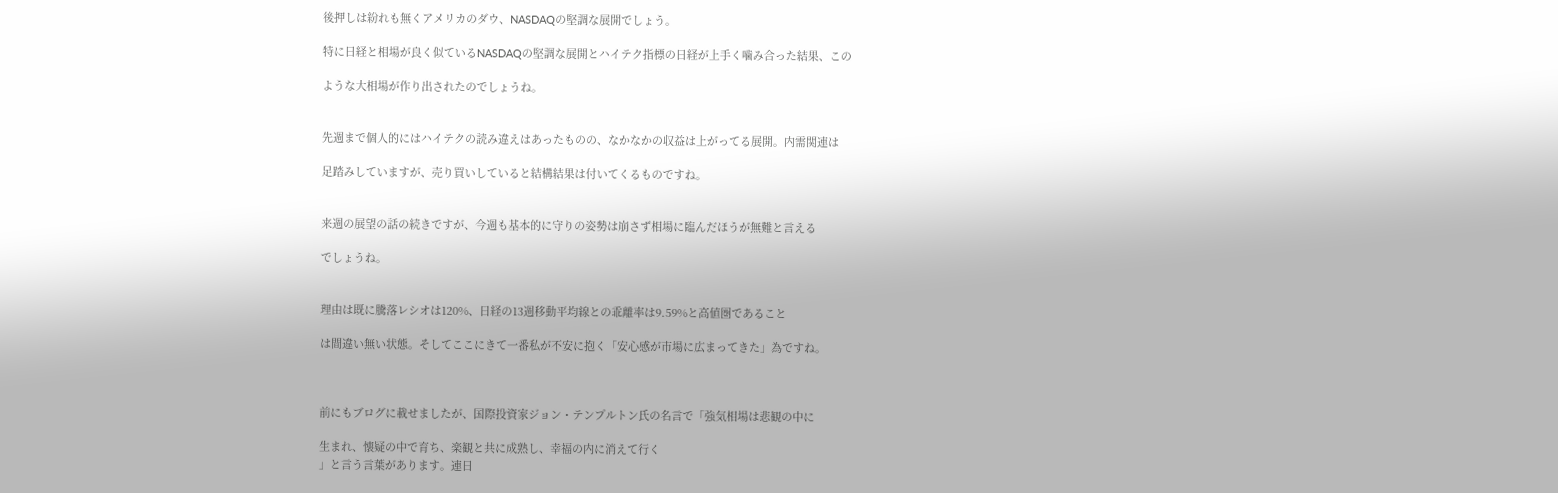後押しは紛れも無くアメリカのダウ、NASDAQの堅調な展開でしょう。

特に日経と相場が良く似ているNASDAQの堅調な展開とハイテク指標の日経が上手く噛み合った結果、この

ような大相場が作り出されたのでしょうね。


先週まで個人的にはハイテクの読み違えはあったものの、なかなかの収益は上がってる展開。内需関連は

足踏みしていますが、売り買いしていると結構結果は付いてくるものですね。


来週の展望の話の続きですが、今週も基本的に守りの姿勢は崩さず相場に臨んだほうが無難と言える

でしょうね。


理由は既に騰落レシオは120%、日経の13週移動平均線との乖離率は9.59%と高値圏であること

は間違い無い状態。そしてここにきて一番私が不安に抱く「安心感が市場に広まってきた」為ですね。



前にもブログに載せましたが、国際投資家ジョン・テンプルトン氏の名言で「強気相場は悲観の中に

生まれ、懐疑の中で育ち、楽観と共に成熟し、幸福の内に消えて行く
」と言う言葉があります。連日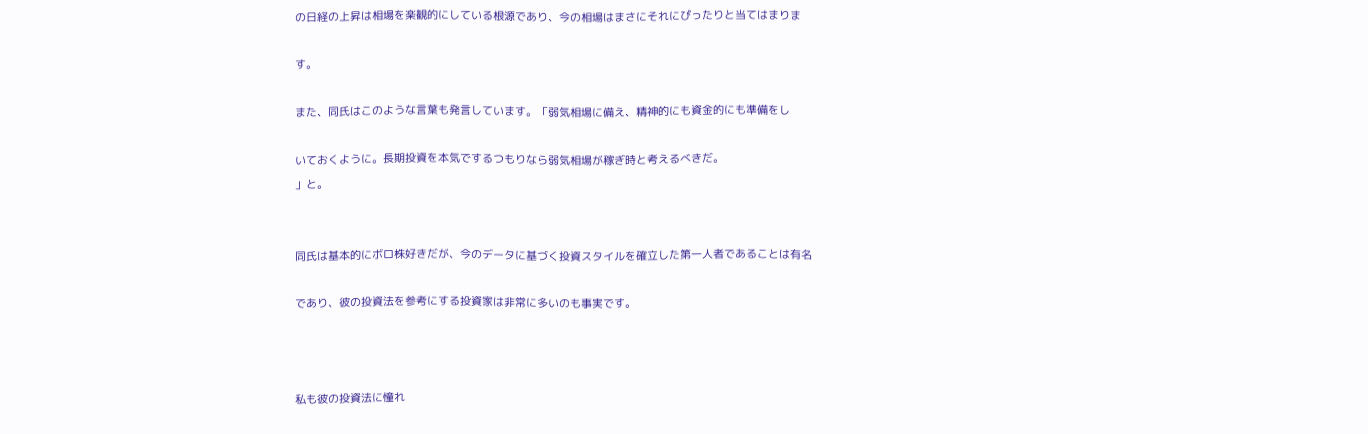の日経の上昇は相場を楽観的にしている根源であり、今の相場はまさにそれにぴったりと当てはまりま

す。

また、同氏はこのような言葉も発言しています。「弱気相場に備え、精神的にも資金的にも準備をし

いておくように。長期投資を本気でするつもりなら弱気相場が稼ぎ時と考えるべきだ。
」と。


同氏は基本的にボロ株好きだが、今のデータに基づく投資スタイルを確立した第一人者であることは有名

であり、彼の投資法を参考にする投資家は非常に多いのも事実です。



私も彼の投資法に憧れ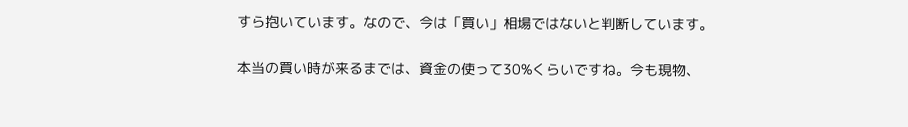すら抱いています。なので、今は「買い」相場ではないと判断しています。

本当の買い時が来るまでは、資金の使って30%くらいですね。今も現物、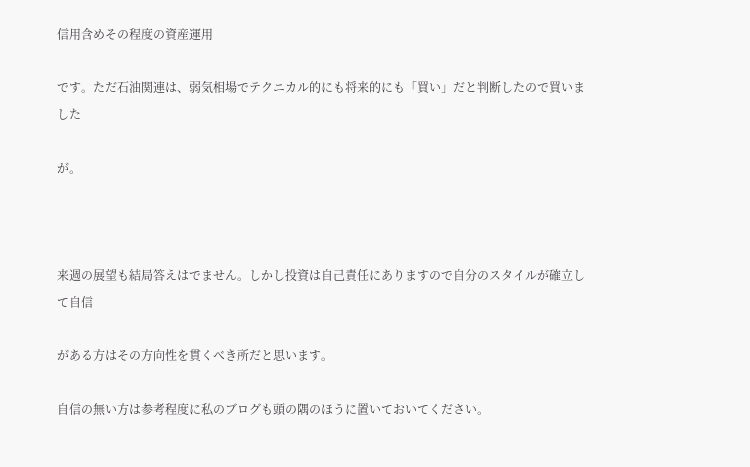信用含めその程度の資産運用

です。ただ石油関連は、弱気相場でテクニカル的にも将来的にも「買い」だと判断したので買いました

が。



来週の展望も結局答えはでません。しかし投資は自己責任にありますので自分のスタイルが確立して自信

がある方はその方向性を貫くべき所だと思います。

自信の無い方は参考程度に私のブログも頭の隅のほうに置いておいてください。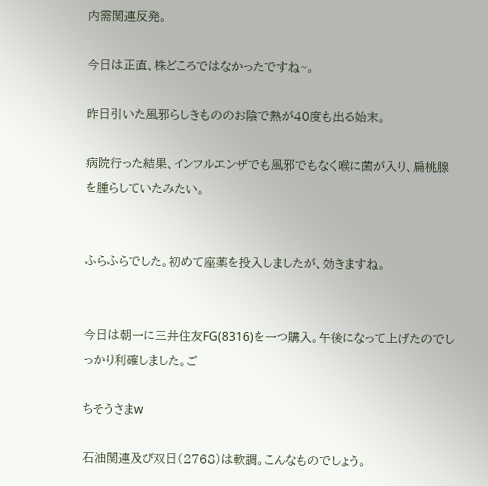内需関連反発。

今日は正直、株どころではなかったですね~。

昨日引いた風邪らしきもののお陰で熱が40度も出る始末。

病院行った結果、インフルエンザでも風邪でもなく喉に菌が入り、扁桃腺を腫らしていたみたい。


ふらふらでした。初めて座薬を投入しましたが、効きますね。


今日は朝一に三井住友FG(8316)を一つ購入。午後になって上げたのでしっかり利確しました。ご

ちそうさまw

石油関連及び双日(2768)は軟調。こんなものでしょう。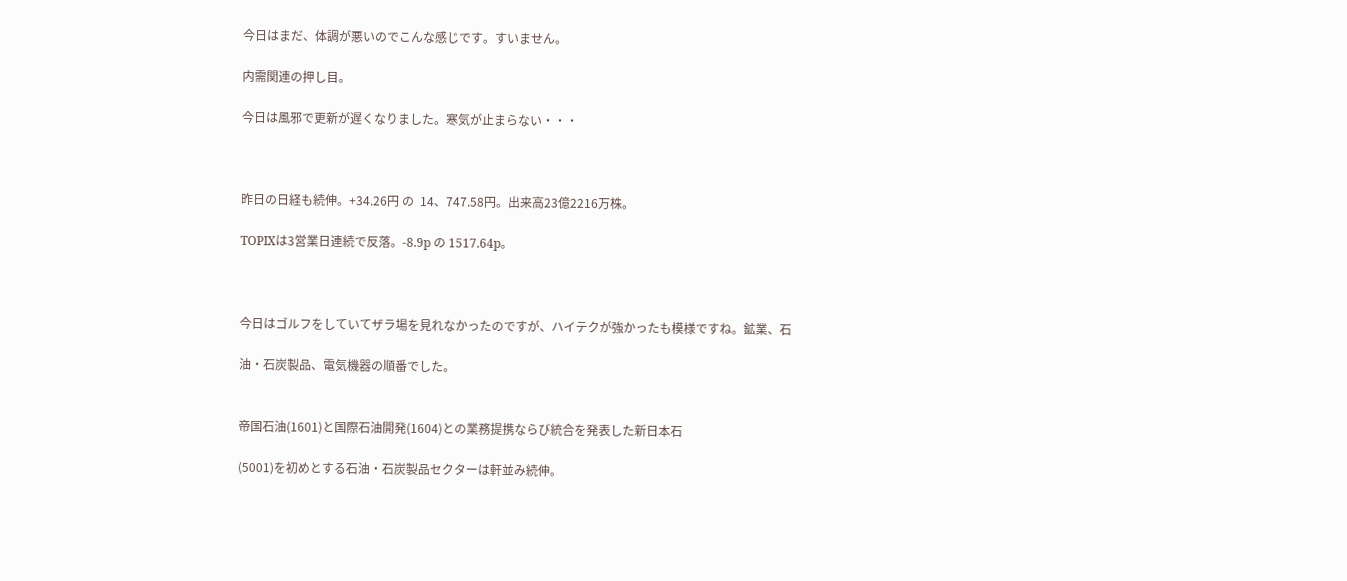今日はまだ、体調が悪いのでこんな感じです。すいません。

内需関連の押し目。

今日は風邪で更新が遅くなりました。寒気が止まらない・・・



昨日の日経も続伸。+34.26円 の  14、747.58円。出来高23億2216万株。

TOPIXは3営業日連続で反落。-8.9p の 1517.64p。



今日はゴルフをしていてザラ場を見れなかったのですが、ハイテクが強かったも模様ですね。鉱業、石

油・石炭製品、電気機器の順番でした。


帝国石油(1601)と国際石油開発(1604)との業務提携ならび統合を発表した新日本石

(5001)を初めとする石油・石炭製品セクターは軒並み続伸。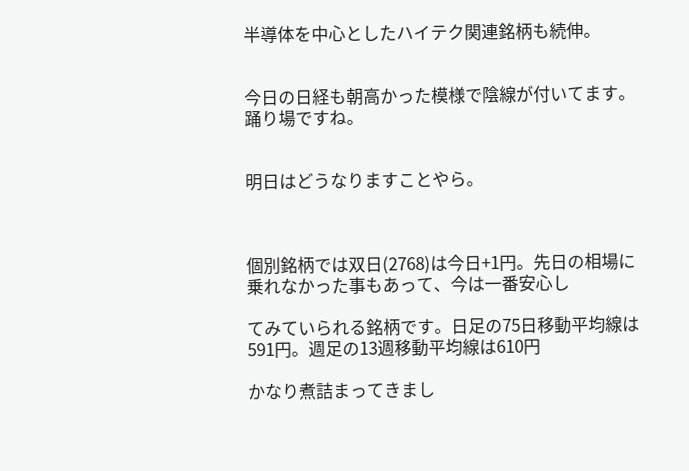半導体を中心としたハイテク関連銘柄も続伸。


今日の日経も朝高かった模様で陰線が付いてます。踊り場ですね。


明日はどうなりますことやら。



個別銘柄では双日(2768)は今日+1円。先日の相場に乗れなかった事もあって、今は一番安心し

てみていられる銘柄です。日足の75日移動平均線は591円。週足の13週移動平均線は610円

かなり煮詰まってきまし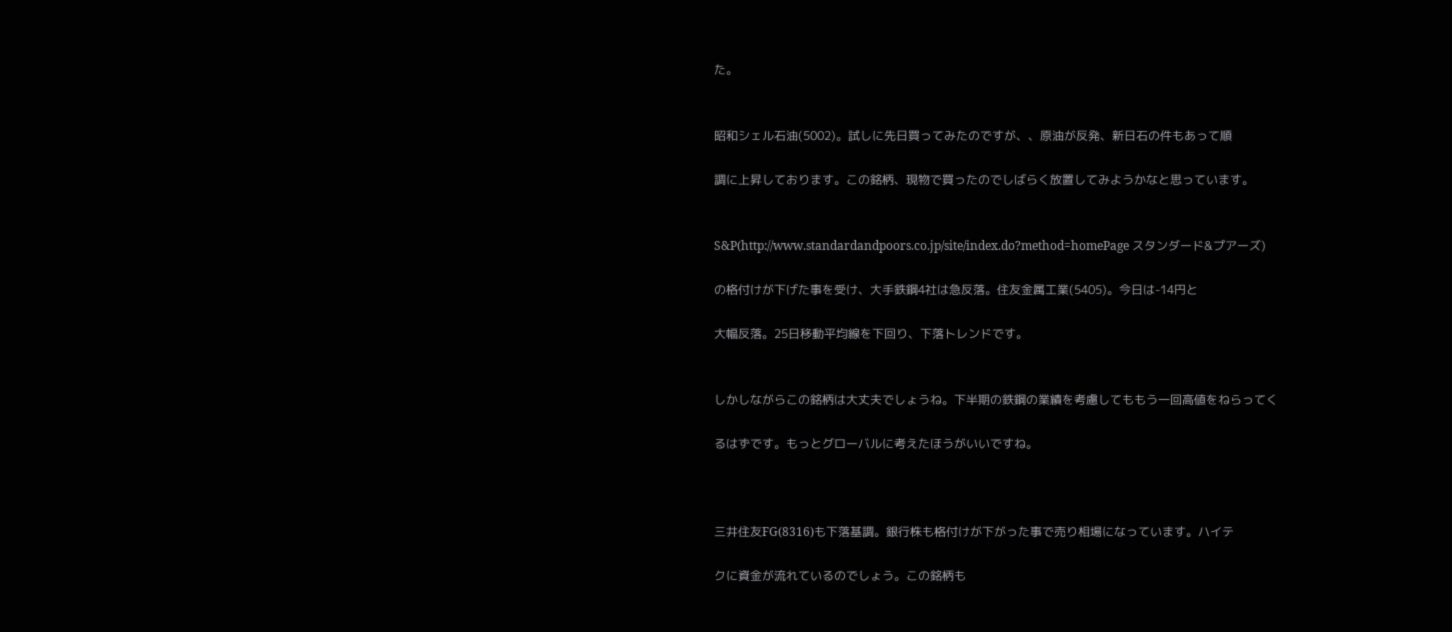た。


昭和シェル石油(5002)。試しに先日買ってみたのですが、、原油が反発、新日石の件もあって順

調に上昇しております。この銘柄、現物で買ったのでしばらく放置してみようかなと思っています。


S&P(http://www.standardandpoors.co.jp/site/index.do?method=homePage スタンダード&プアーズ)

の格付けが下げた事を受け、大手鉄鋼4社は急反落。住友金属工業(5405)。今日は-14円と

大幅反落。25日移動平均線を下回り、下落トレンドです。


しかしながらこの銘柄は大丈夫でしょうね。下半期の鉄鋼の業績を考慮してももう一回高値をねらってく

るはずです。もっとグローバルに考えたほうがいいですね。



三井住友FG(8316)も下落基調。銀行株も格付けが下がった事で売り相場になっています。ハイテ

クに資金が流れているのでしょう。この銘柄も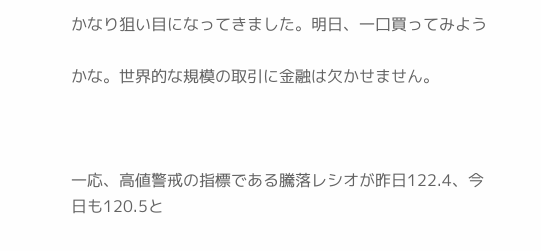かなり狙い目になってきました。明日、一口買ってみよう

かな。世界的な規模の取引に金融は欠かせません。



一応、高値警戒の指標である騰落レシオが昨日122.4、今日も120.5と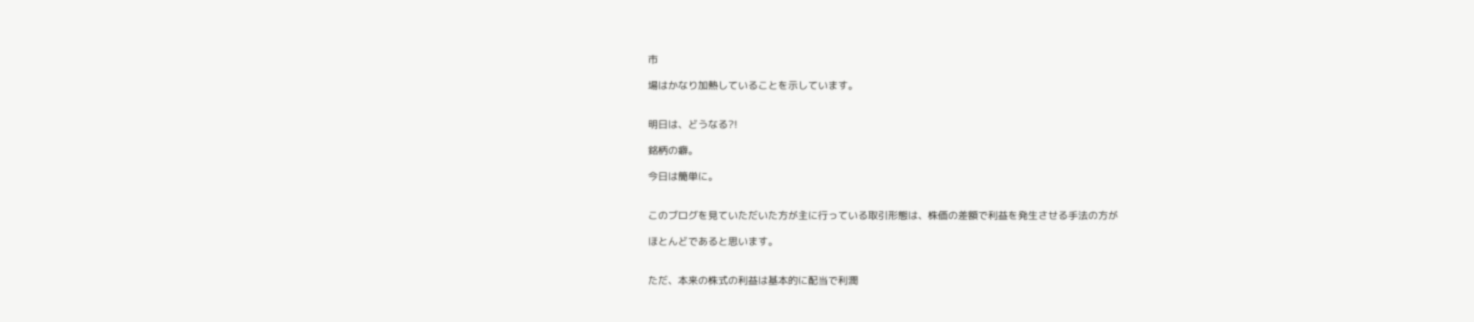市

場はかなり加熱していることを示しています。


明日は、どうなる?!

銘柄の癖。

今日は簡単に。


このブログを見ていただいた方が主に行っている取引形態は、株価の差額で利益を発生させる手法の方が

ほとんどであると思います。


ただ、本来の株式の利益は基本的に配当で利潤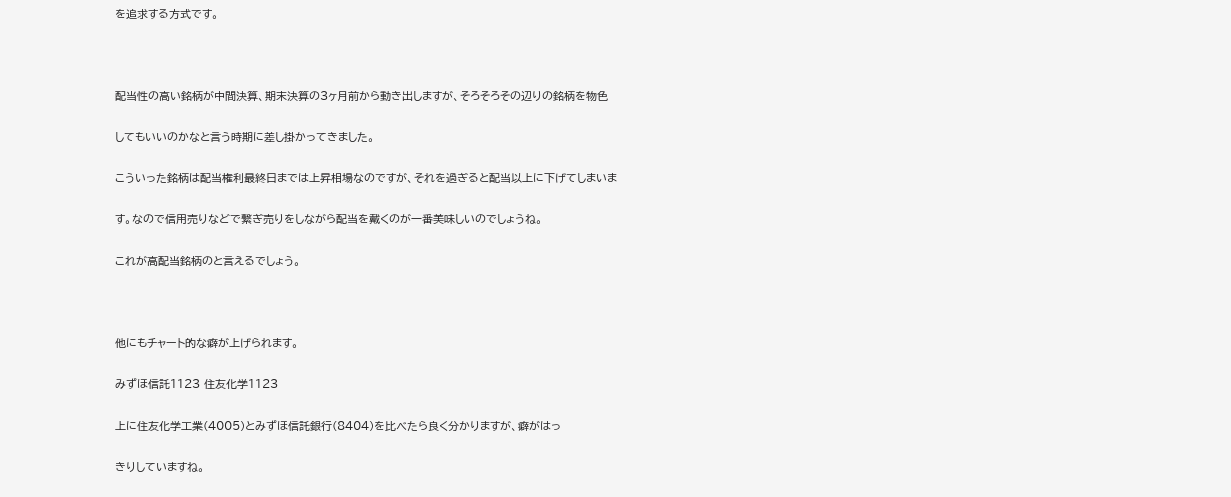を追求する方式です。



配当性の高い銘柄が中間決算、期末決算の3ヶ月前から動き出しますが、そろそろその辺りの銘柄を物色

してもいいのかなと言う時期に差し掛かってきました。

こういった銘柄は配当権利最終日までは上昇相場なのですが、それを過ぎると配当以上に下げてしまいま

す。なので信用売りなどで繋ぎ売りをしながら配当を戴くのが一番美味しいのでしょうね。

これが高配当銘柄のと言えるでしょう。



他にもチャート的な癖が上げられます。

みずほ信託1123 住友化学1123

上に住友化学工業(4005)とみずほ信託銀行(8404)を比べたら良く分かりますが、癖がはっ

きりしていますね。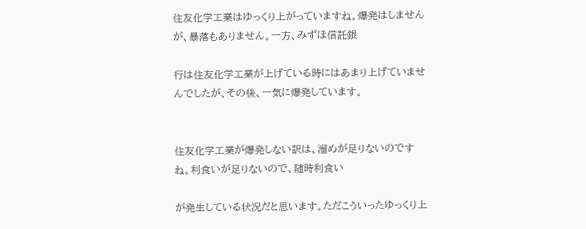住友化学工業はゆっくり上がっていますね。爆発はしませんが、暴落もありません。一方、みずほ信託銀

行は住友化学工業が上げている時にはあまり上げていませんでしたが、その後、一気に爆発しています。


住友化学工業が爆発しない訳は、溜めが足りないのですね。利食いが足りないので、随時利食い

が発生している状況だと思います。ただこういったゆっくり上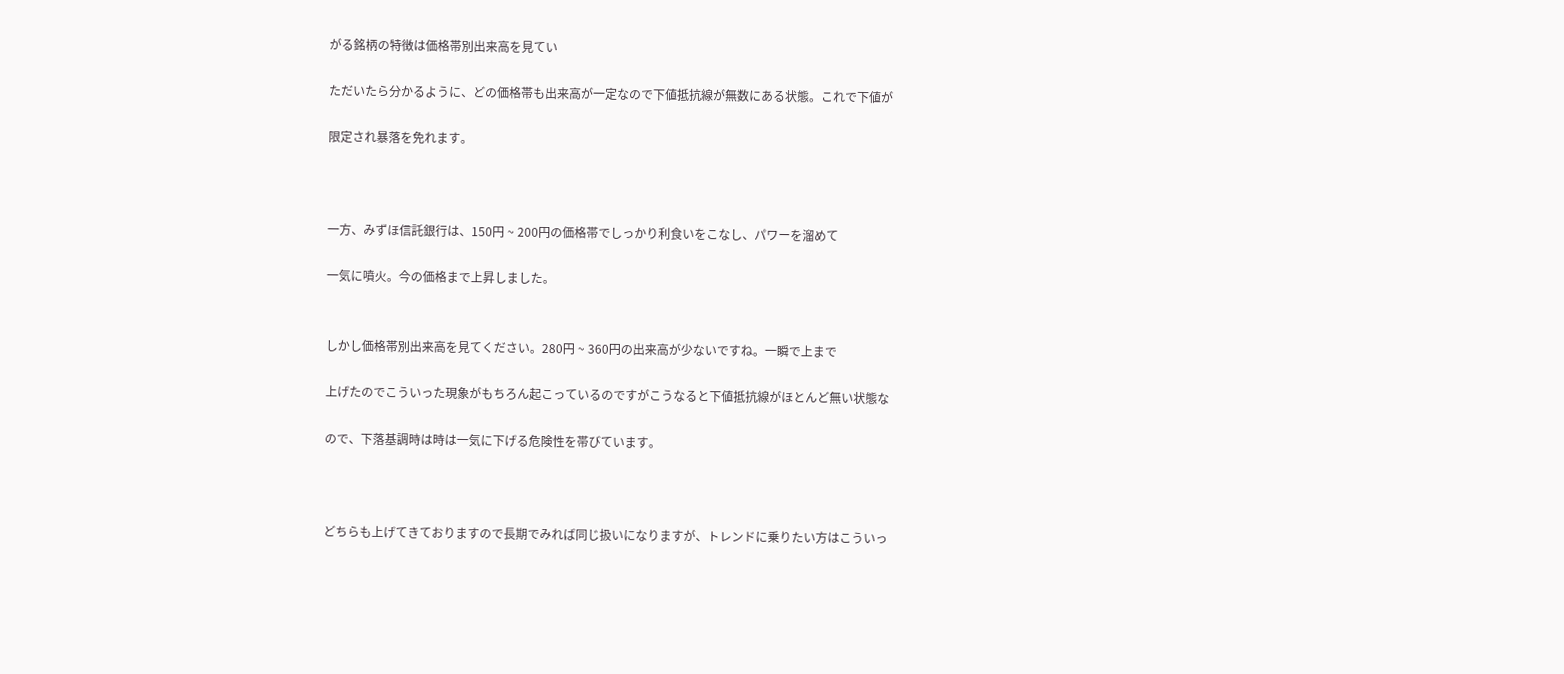がる銘柄の特徴は価格帯別出来高を見てい

ただいたら分かるように、どの価格帯も出来高が一定なので下値抵抗線が無数にある状態。これで下値が

限定され暴落を免れます。



一方、みずほ信託銀行は、150円 ~ 200円の価格帯でしっかり利食いをこなし、パワーを溜めて

一気に噴火。今の価格まで上昇しました。


しかし価格帯別出来高を見てください。280円 ~ 360円の出来高が少ないですね。一瞬で上まで

上げたのでこういった現象がもちろん起こっているのですがこうなると下値抵抗線がほとんど無い状態な

ので、下落基調時は時は一気に下げる危険性を帯びています。



どちらも上げてきておりますので長期でみれば同じ扱いになりますが、トレンドに乗りたい方はこういっ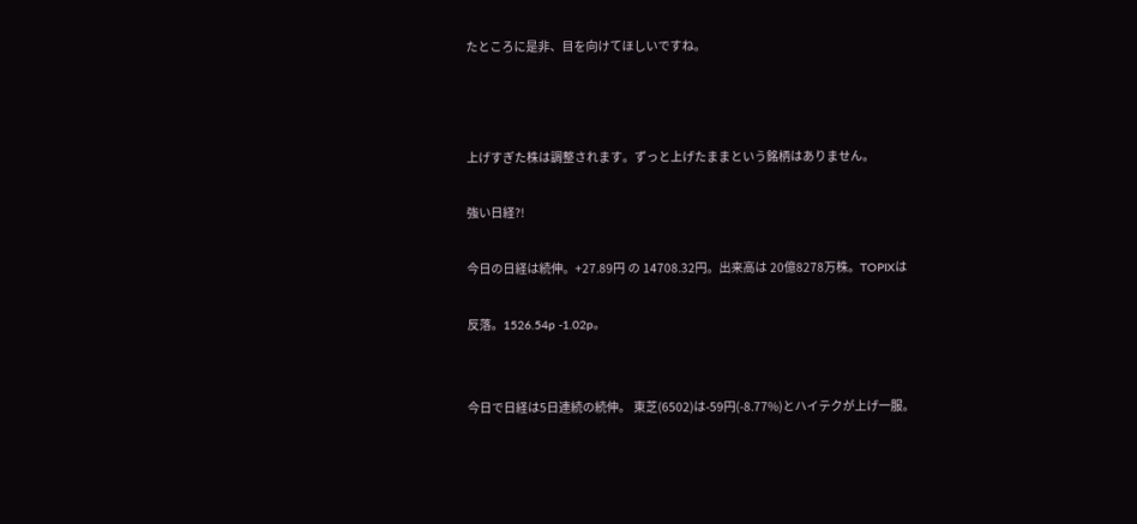たところに是非、目を向けてほしいですね。



上げすぎた株は調整されます。ずっと上げたままという銘柄はありません。

強い日経?!

今日の日経は続伸。+27.89円 の 14708.32円。出来高は 20億8278万株。TOPIXは

反落。1526.54p -1.02p。


今日で日経は5日連続の続伸。 東芝(6502)は-59円(-8.77%)とハイテクが上げ一服。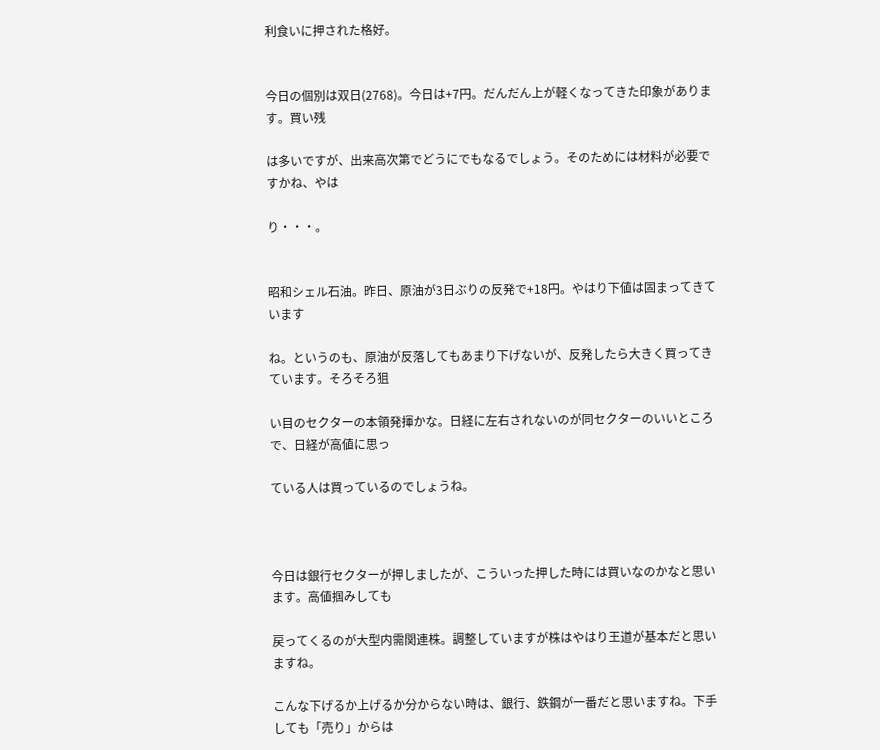利食いに押された格好。


今日の個別は双日(2768)。今日は+7円。だんだん上が軽くなってきた印象があります。買い残

は多いですが、出来高次第でどうにでもなるでしょう。そのためには材料が必要ですかね、やは

り・・・。


昭和シェル石油。昨日、原油が3日ぶりの反発で+18円。やはり下値は固まってきています

ね。というのも、原油が反落してもあまり下げないが、反発したら大きく買ってきています。そろそろ狙

い目のセクターの本領発揮かな。日経に左右されないのが同セクターのいいところで、日経が高値に思っ

ている人は買っているのでしょうね。



今日は銀行セクターが押しましたが、こういった押した時には買いなのかなと思います。高値掴みしても

戻ってくるのが大型内需関連株。調整していますが株はやはり王道が基本だと思いますね。

こんな下げるか上げるか分からない時は、銀行、鉄鋼が一番だと思いますね。下手しても「売り」からは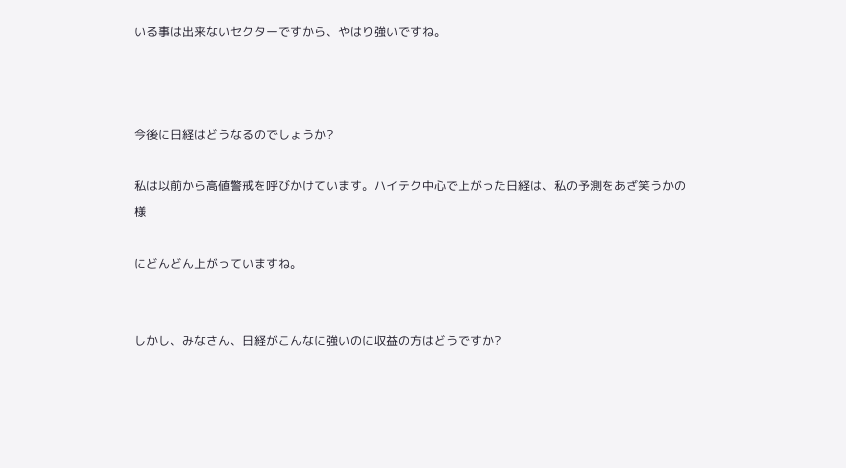いる事は出来ないセクターですから、やはり強いですね。



今後に日経はどうなるのでしょうか?

私は以前から高値警戒を呼びかけています。ハイテク中心で上がった日経は、私の予測をあざ笑うかの様

にどんどん上がっていますね。


しかし、みなさん、日経がこんなに強いのに収益の方はどうですか?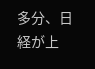多分、日経が上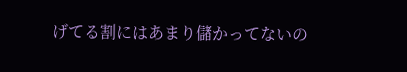げてる割にはあまり儲かってないの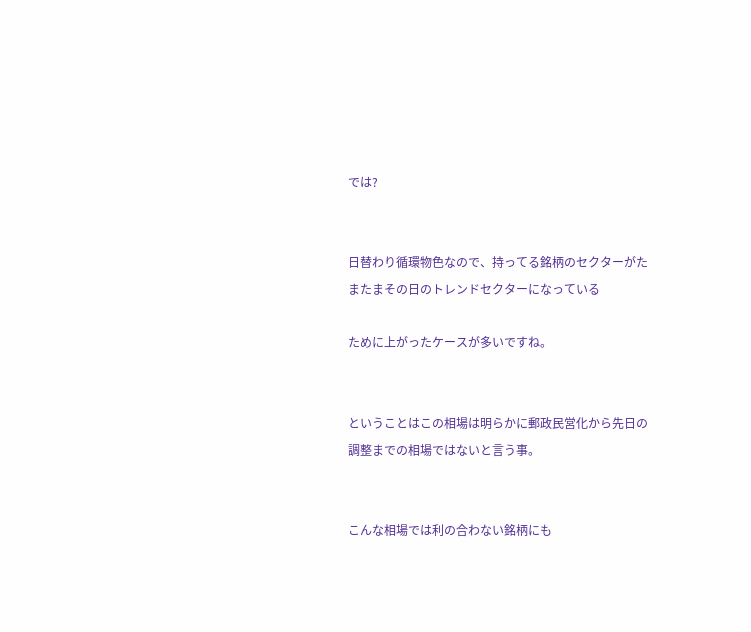では?


日替わり循環物色なので、持ってる銘柄のセクターがたまたまその日のトレンドセクターになっている

ために上がったケースが多いですね。


ということはこの相場は明らかに郵政民営化から先日の調整までの相場ではないと言う事。


こんな相場では利の合わない銘柄にも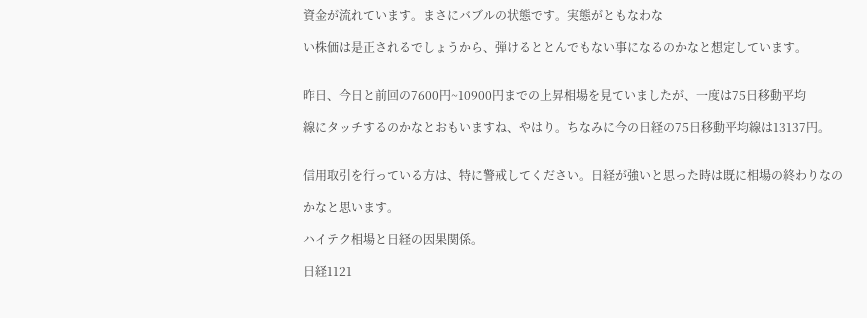資金が流れています。まさにバブルの状態です。実態がともなわな

い株価は是正されるでしょうから、弾けるととんでもない事になるのかなと想定しています。


昨日、今日と前回の7600円~10900円までの上昇相場を見ていましたが、一度は75日移動平均

線にタッチするのかなとおもいますね、やはり。ちなみに今の日経の75日移動平均線は13137円。


信用取引を行っている方は、特に警戒してください。日経が強いと思った時は既に相場の終わりなの

かなと思います。

ハイテク相場と日経の因果関係。

日経1121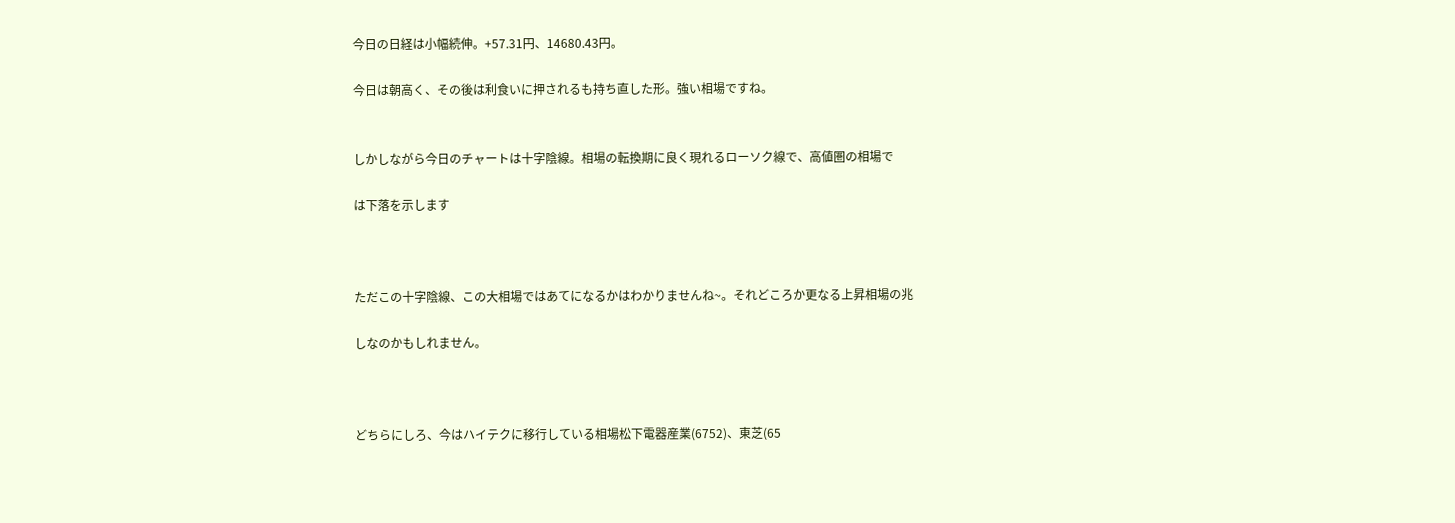今日の日経は小幅続伸。+57.31円、14680.43円。

今日は朝高く、その後は利食いに押されるも持ち直した形。強い相場ですね。


しかしながら今日のチャートは十字陰線。相場の転換期に良く現れるローソク線で、高値圏の相場で

は下落を示します



ただこの十字陰線、この大相場ではあてになるかはわかりませんね~。それどころか更なる上昇相場の兆

しなのかもしれません。



どちらにしろ、今はハイテクに移行している相場松下電器産業(6752)、東芝(65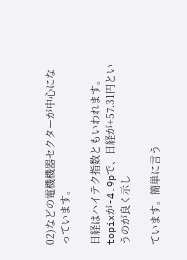02)などの電機機器セクターが中心になっています。

日経はハイテク指数ともいわれます。topixが-4.9pで、日経が+57.31円というのが良く示し

ています。簡単に言う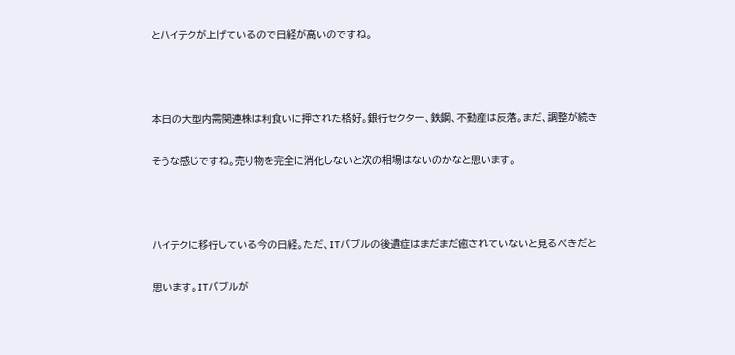とハイテクが上げているので日経が高いのですね。



本日の大型内需関連株は利食いに押された格好。銀行セクター、鉄鋼、不動産は反落。まだ、調整が続き

そうな感じですね。売り物を完全に消化しないと次の相場はないのかなと思います。



ハイテクに移行している今の日経。ただ、ITバブルの後遺症はまだまだ癒されていないと見るべきだと

思います。ITバブルが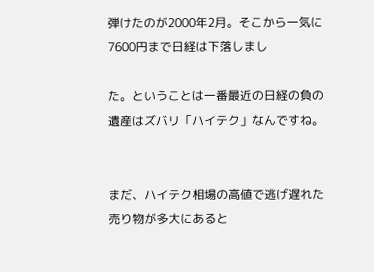弾けたのが2000年2月。そこから一気に7600円まで日経は下落しまし

た。ということは一番最近の日経の負の遺産はズバリ「ハイテク」なんですね。


まだ、ハイテク相場の高値で逃げ遅れた売り物が多大にあると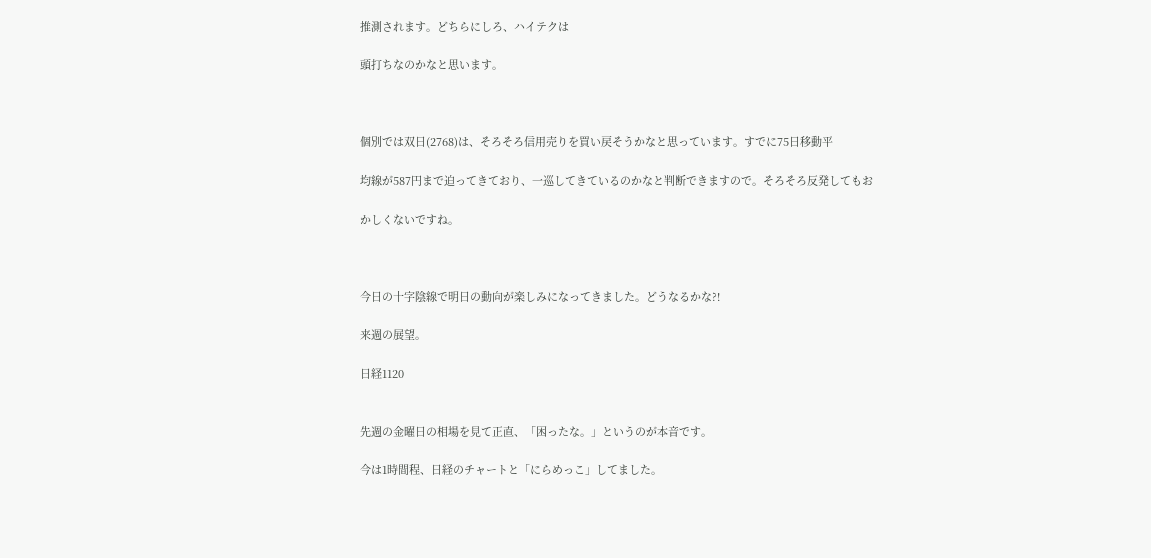推測されます。どちらにしろ、ハイテクは

頭打ちなのかなと思います。



個別では双日(2768)は、そろそろ信用売りを買い戻そうかなと思っています。すでに75日移動平

均線が587円まで迫ってきており、一巡してきているのかなと判断できますので。そろそろ反発してもお

かしくないですね。



今日の十字陰線で明日の動向が楽しみになってきました。どうなるかな?!

来週の展望。

日経1120


先週の金曜日の相場を見て正直、「困ったな。」というのが本音です。

今は1時間程、日経のチャートと「にらめっこ」してました。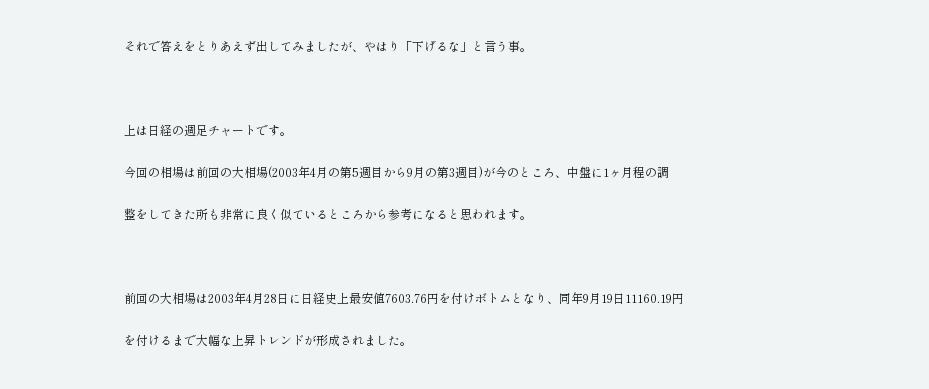それで答えをとりあえず出してみましたが、やはり「下げるな」と言う事。



上は日経の週足チャートです。

今回の相場は前回の大相場(2003年4月の第5週目から9月の第3週目)が今のところ、中盤に1ヶ月程の調

整をしてきた所も非常に良く似ているところから参考になると思われます。



前回の大相場は2003年4月28日に日経史上最安値7603.76円を付けボトムとなり、同年9月19日11160.19円

を付けるまで大幅な上昇トレンドが形成されました。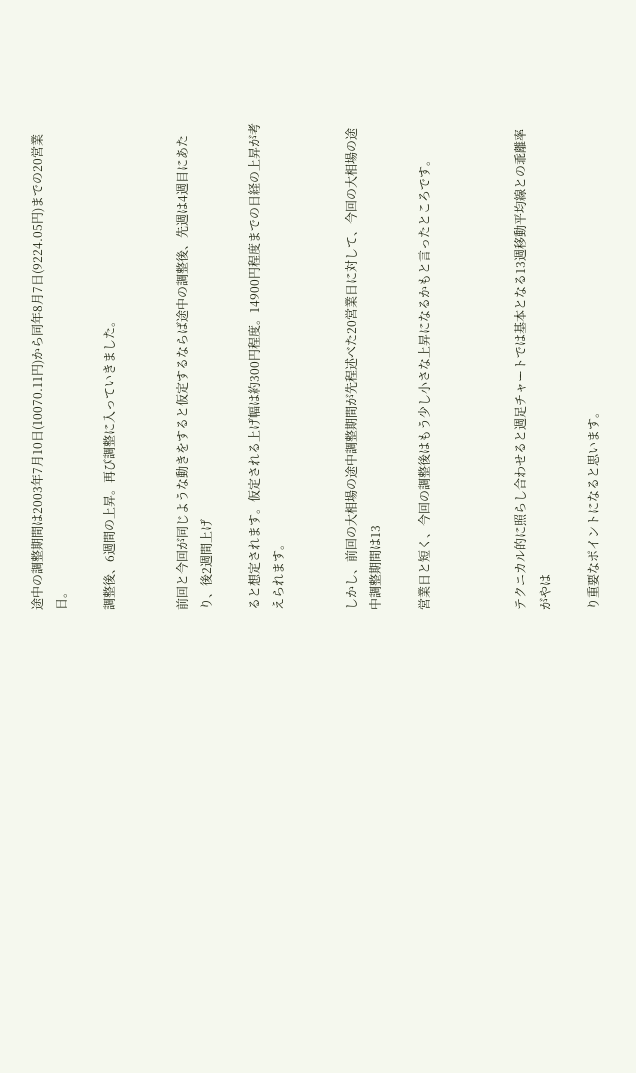途中の調整期間は2003年7月10日(10070.11円)から同年8月7日(9224.05円)までの20営業日。

調整後、6週間の上昇。再び調整に入っていきました。


前回と今回が同じような動きをすると仮定するならば途中の調整後、先週は4週目にあたり、後2週間上げ

ると想定されます。仮定される上げ幅は約300円程度。14900円程度までの日経の上昇が考えられます。


しかし、前回の大相場の途中調整期間が先程述べた20営業日に対して、今回の大相場の途中調整期間は13

営業日と短く、今回の調整後はもう少し小さな上昇になるかもと言ったところです。



テクニカル的に照らし合わせると週足チャートでは基本となる13週移動平均線との乖離率がやは

り重要なポイントになると思います。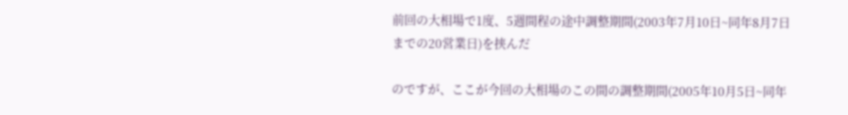前回の大相場で1度、5週間程の途中調整期間(2003年7月10日~同年8月7日までの20営業日)を挟んだ

のですが、ここが今回の大相場のこの間の調整期間(2005年10月5日~同年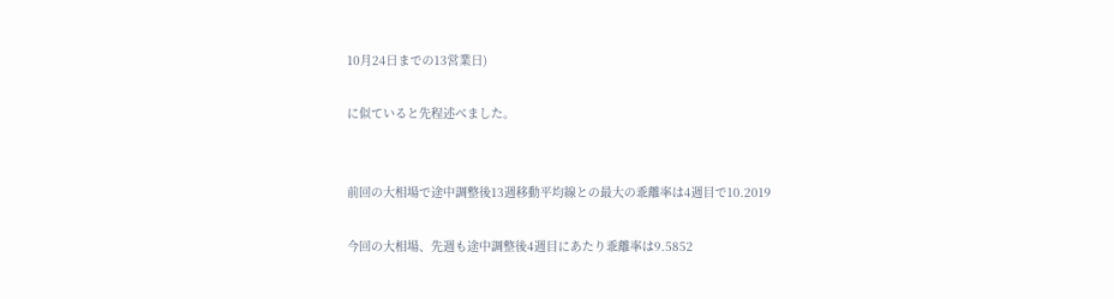10月24日までの13営業日)

に似ていると先程述べました。


前回の大相場で途中調整後13週移動平均線との最大の乖離率は4週目で10.2019

今回の大相場、先週も途中調整後4週目にあたり乖離率は9.5852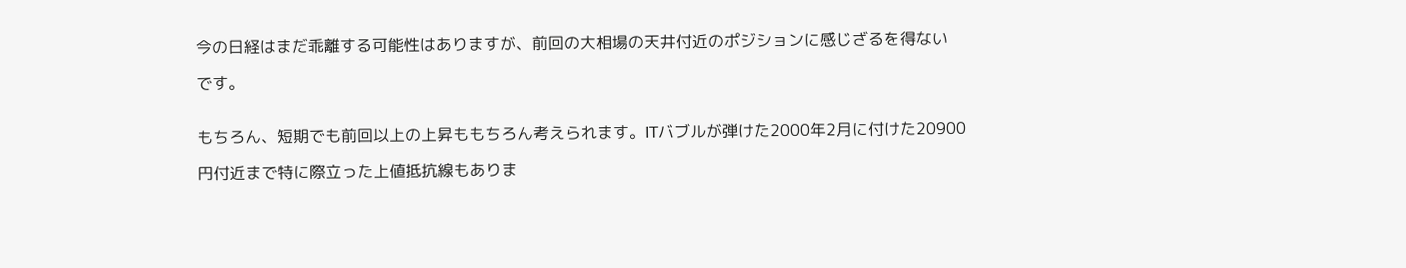今の日経はまだ乖離する可能性はありますが、前回の大相場の天井付近のポジションに感じざるを得ない

です。


もちろん、短期でも前回以上の上昇ももちろん考えられます。ITバブルが弾けた2000年2月に付けた20900

円付近まで特に際立った上値抵抗線もありま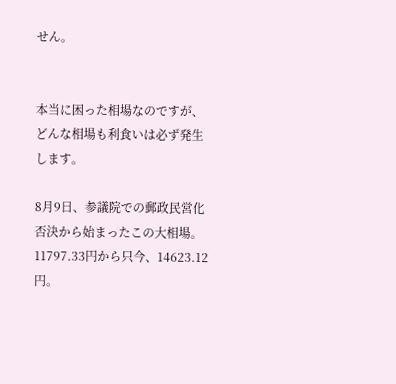せん。


本当に困った相場なのですが、どんな相場も利食いは必ず発生します。

8月9日、参議院での郵政民営化否決から始まったこの大相場。11797.33円から只今、14623.12円。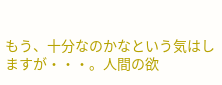もう、十分なのかなという気はしますが・・・。人間の欲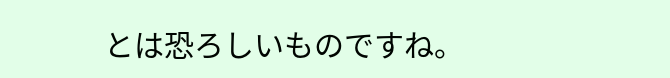とは恐ろしいものですね。